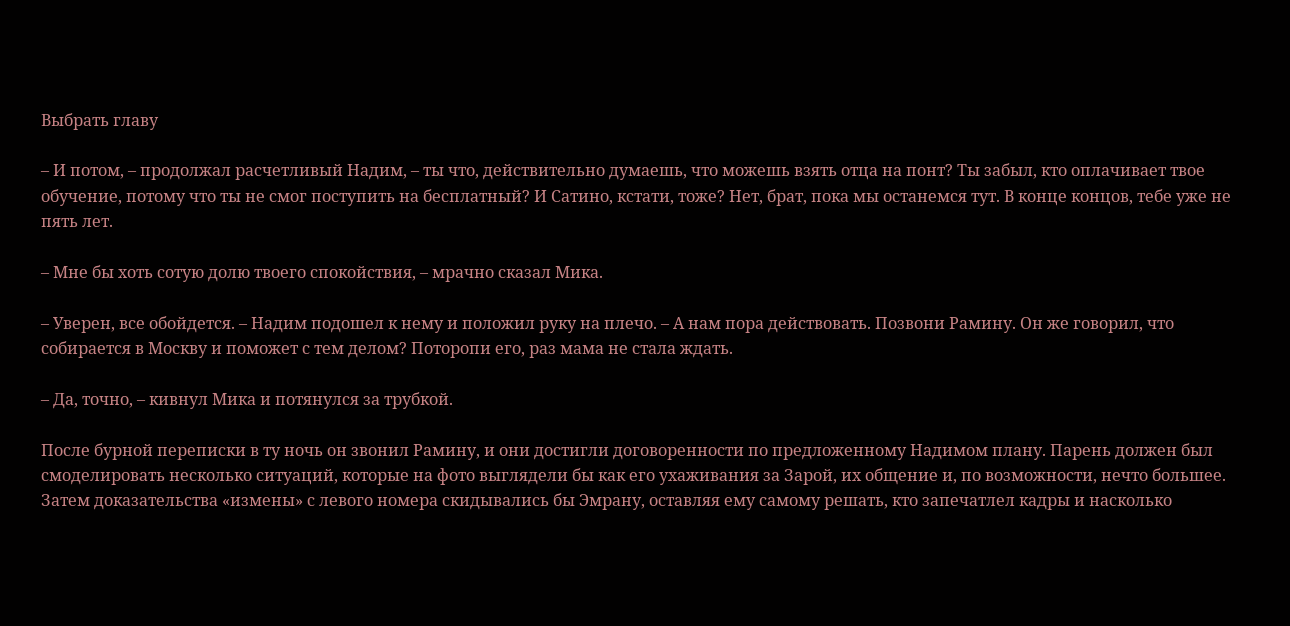Выбрать главу

– И потом, – продолжал расчетливый Надим, – ты что, действительно думаешь, что можешь взять отца на понт? Ты забыл, кто оплачивает твое обучение, потому что ты не смог поступить на бесплатный? И Сатино, кстати, тоже? Нет, брат, пока мы останемся тут. В конце концов, тебе уже не пять лет.

– Мне бы хоть сотую долю твоего спокойствия, – мрачно сказал Мика.

– Уверен, все обойдется. – Надим подошел к нему и положил руку на плечо. – А нам пора действовать. Позвони Рамину. Он же говорил, что собирается в Москву и поможет с тем делом? Поторопи его, раз мама не стала ждать.

– Да, точно, – кивнул Мика и потянулся за трубкой.

После бурной переписки в ту ночь он звонил Рамину, и они достигли договоренности по предложенному Надимом плану. Парень должен был смоделировать несколько ситуаций, которые на фото выглядели бы как его ухаживания за Зарой, их общение и, по возможности, нечто большее. Затем доказательства «измены» с левого номера скидывались бы Эмрану, оставляя ему самому решать, кто запечатлел кадры и насколько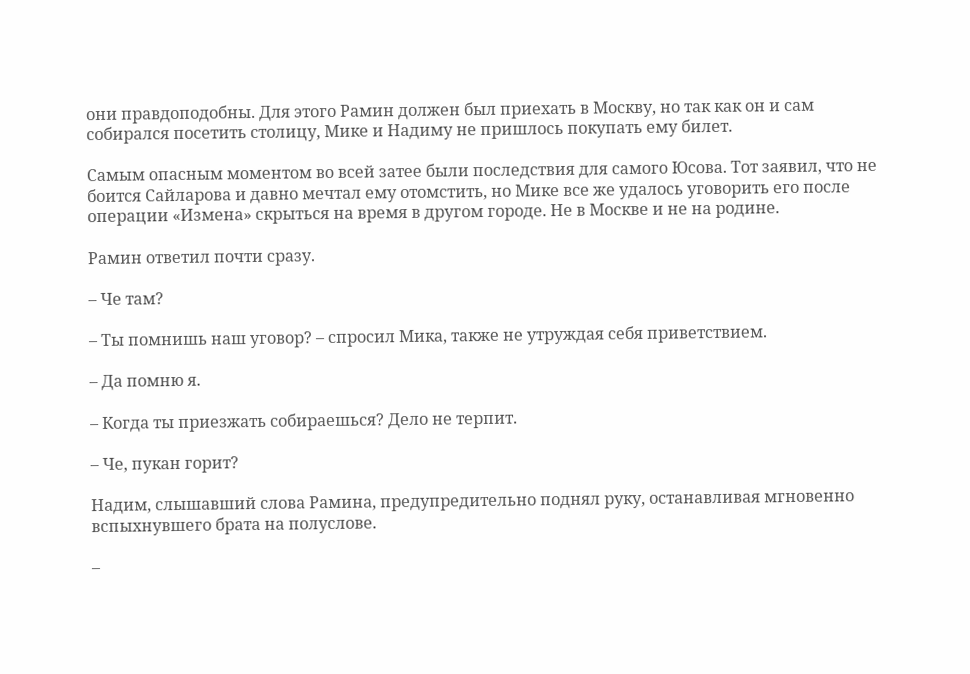они правдоподобны. Для этого Рамин должен был приехать в Москву, но так как он и сам собирался посетить столицу, Мике и Надиму не пришлось покупать ему билет.

Самым опасным моментом во всей затее были последствия для самого Юсова. Тот заявил, что не боится Сайларова и давно мечтал ему отомстить, но Мике все же удалось уговорить его после операции «Измена» скрыться на время в другом городе. Не в Москве и не на родине.

Рамин ответил почти сразу.

– Че там?

– Ты помнишь наш уговор? – спросил Мика, также не утруждая себя приветствием.

– Да помню я.

– Когда ты приезжать собираешься? Дело не терпит.

– Че, пукан горит?

Надим, слышавший слова Рамина, предупредительно поднял руку, останавливая мгновенно вспыхнувшего брата на полуслове.

–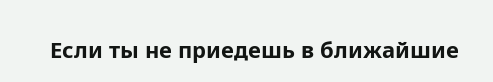Если ты не приедешь в ближайшие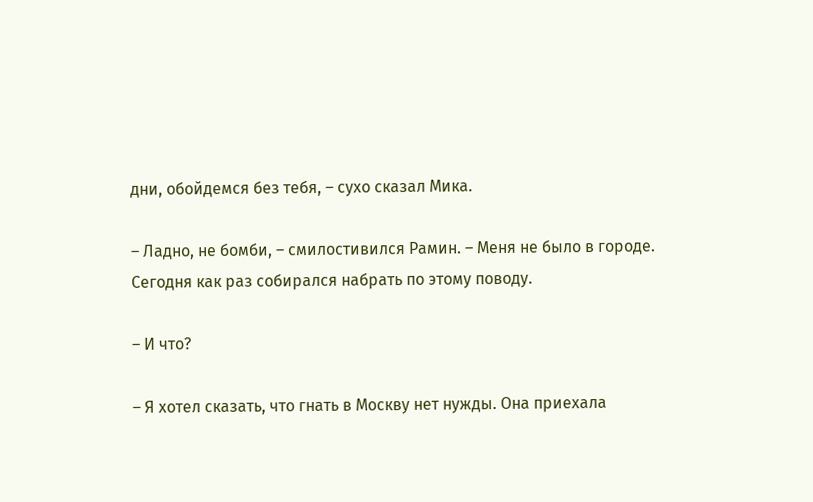дни, обойдемся без тебя, – сухо сказал Мика.

– Ладно, не бомби, – смилостивился Рамин. – Меня не было в городе. Сегодня как раз собирался набрать по этому поводу.

– И что?

– Я хотел сказать, что гнать в Москву нет нужды. Она приехала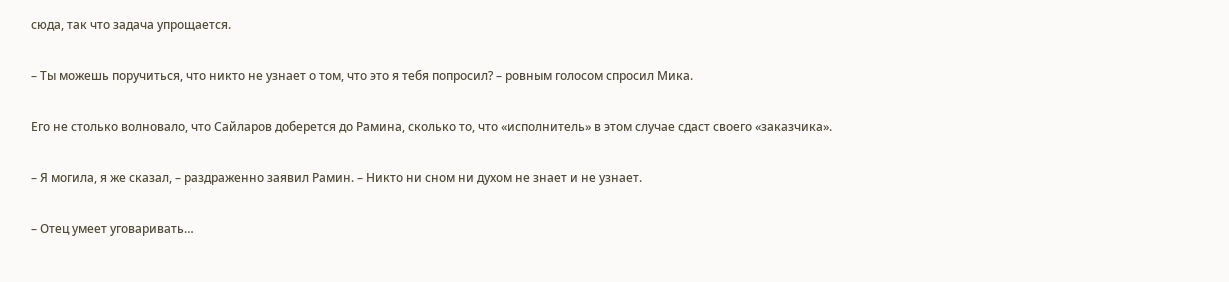сюда, так что задача упрощается.

– Ты можешь поручиться, что никто не узнает о том, что это я тебя попросил? – ровным голосом спросил Мика.

Его не столько волновало, что Сайларов доберется до Рамина, сколько то, что «исполнитель» в этом случае сдаст своего «заказчика».

– Я могила, я же сказал, – раздраженно заявил Рамин. – Никто ни сном ни духом не знает и не узнает.

– Отец умеет уговаривать…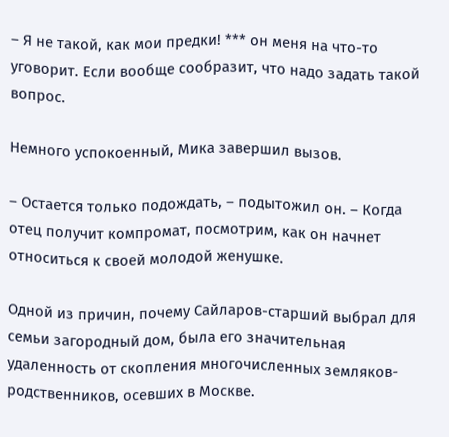– Я не такой, как мои предки! *** он меня на что-то уговорит. Если вообще сообразит, что надо задать такой вопрос.

Немного успокоенный, Мика завершил вызов.

– Остается только подождать, – подытожил он. – Когда отец получит компромат, посмотрим, как он начнет относиться к своей молодой женушке.

Одной из причин, почему Сайларов-старший выбрал для семьи загородный дом, была его значительная удаленность от скопления многочисленных земляков-родственников, осевших в Москве.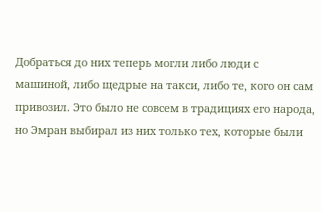Добраться до них теперь могли либо люди с машиной, либо щедрые на такси, либо те, кого он сам привозил. Это было не совсем в традициях его народа, но Эмран выбирал из них только тех, которые были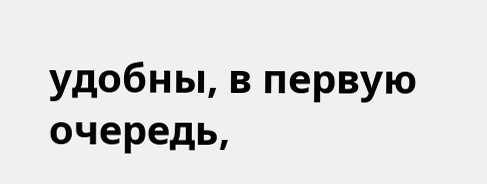удобны, в первую очередь,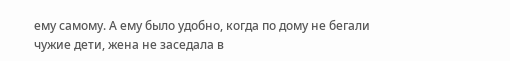ему самому. А ему было удобно, когда по дому не бегали чужие дети, жена не заседала в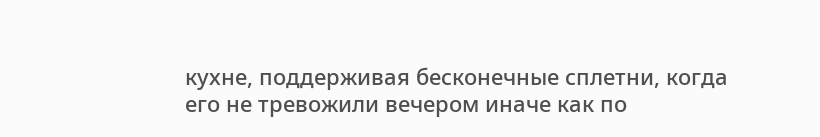кухне, поддерживая бесконечные сплетни, когда его не тревожили вечером иначе как по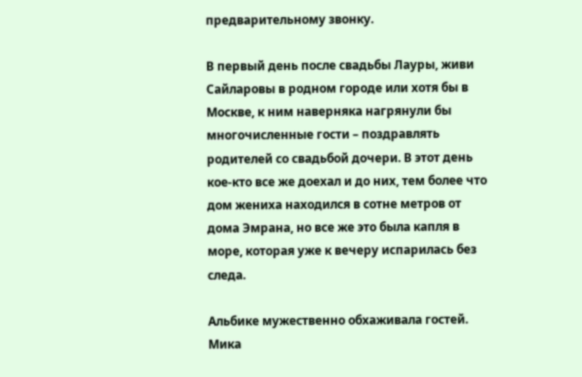предварительному звонку.

В первый день после свадьбы Лауры, живи Сайларовы в родном городе или хотя бы в Москве, к ним наверняка нагрянули бы многочисленные гости – поздравлять родителей со свадьбой дочери. В этот день кое-кто все же доехал и до них, тем более что дом жениха находился в сотне метров от дома Эмрана, но все же это была капля в море, которая уже к вечеру испарилась без следа.

Альбике мужественно обхаживала гостей. Мика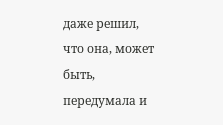даже решил, что она, может быть, передумала и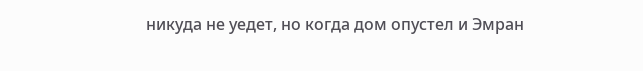никуда не уедет, но когда дом опустел и Эмран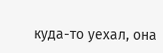куда-то уехал, она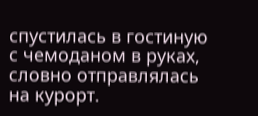спустилась в гостиную с чемоданом в руках, словно отправлялась на курорт.